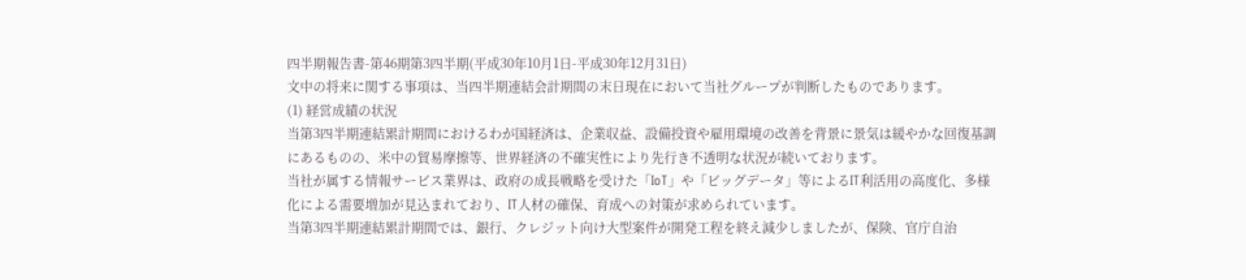四半期報告書-第46期第3四半期(平成30年10月1日-平成30年12月31日)
文中の将来に関する事項は、当四半期連結会計期間の末日現在において当社グループが判断したものであります。
(1) 経営成績の状況
当第3四半期連結累計期間におけるわが国経済は、企業収益、設備投資や雇用環境の改善を背景に景気は緩やかな回復基調にあるものの、米中の貿易摩擦等、世界経済の不確実性により先行き不透明な状況が続いております。
当社が属する情報サービス業界は、政府の成長戦略を受けた「IoT」や「ビッグデータ」等によるIT利活用の高度化、多様化による需要増加が見込まれており、IT人材の確保、育成への対策が求められています。
当第3四半期連結累計期間では、銀行、クレジット向け大型案件が開発工程を終え減少しましたが、保険、官庁自治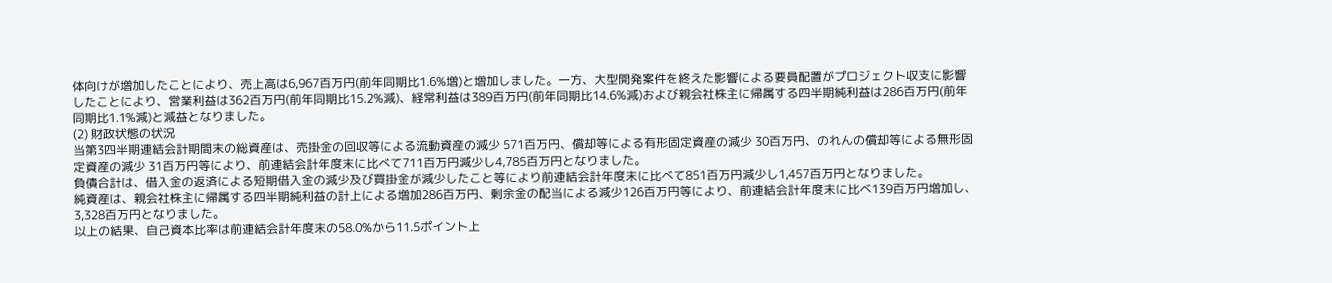体向けが増加したことにより、売上高は6,967百万円(前年同期比1.6%増)と増加しました。一方、大型開発案件を終えた影響による要員配置がプロジェクト収支に影響したことにより、営業利益は362百万円(前年同期比15.2%減)、経常利益は389百万円(前年同期比14.6%減)および親会社株主に帰属する四半期純利益は286百万円(前年同期比1.1%減)と減益となりました。
(2) 財政状態の状況
当第3四半期連結会計期間末の総資産は、売掛金の回収等による流動資産の減少 571百万円、償却等による有形固定資産の減少 30百万円、のれんの償却等による無形固定資産の減少 31百万円等により、前連結会計年度末に比べて711百万円減少し4,785百万円となりました。
負債合計は、借入金の返済による短期借入金の減少及び買掛金が減少したこと等により前連結会計年度末に比べて851百万円減少し1,457百万円となりました。
純資産は、親会社株主に帰属する四半期純利益の計上による増加286百万円、剰余金の配当による減少126百万円等により、前連結会計年度末に比べ139百万円増加し、3,328百万円となりました。
以上の結果、自己資本比率は前連結会計年度末の58.0%から11.5ポイント上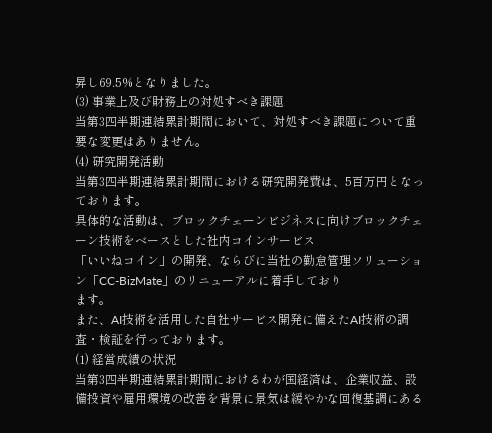昇し69.5%となりました。
(3) 事業上及び財務上の対処すべき課題
当第3四半期連結累計期間において、対処すべき課題について重要な変更はありません。
(4) 研究開発活動
当第3四半期連結累計期間における研究開発費は、5百万円となっております。
具体的な活動は、ブロックチェーンビジネスに向けブロックチェーン技術をベースとした社内コインサービス
「いいねコイン」の開発、ならびに当社の勤怠管理ソリューション「CC-BizMate」のリニューアルに着手しており
ます。
また、AI技術を活用した自社サービス開発に備えたAI技術の調査・検証を行っております。
(1) 経営成績の状況
当第3四半期連結累計期間におけるわが国経済は、企業収益、設備投資や雇用環境の改善を背景に景気は緩やかな回復基調にある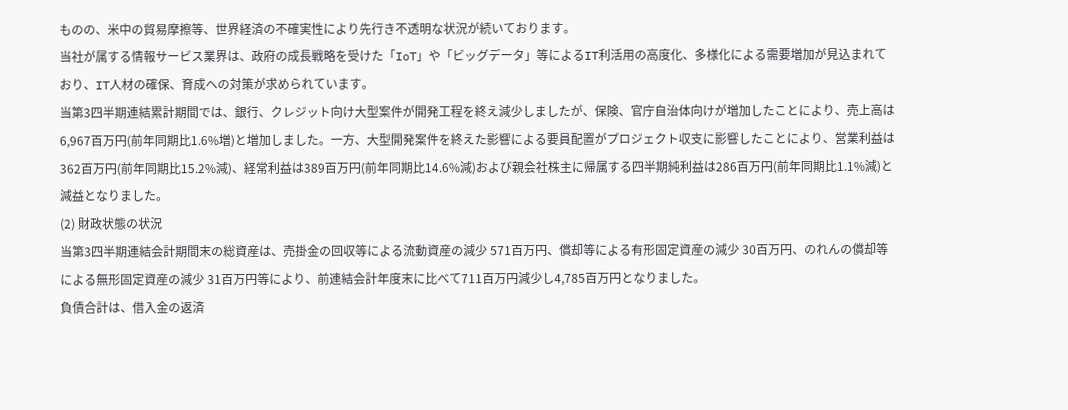ものの、米中の貿易摩擦等、世界経済の不確実性により先行き不透明な状況が続いております。
当社が属する情報サービス業界は、政府の成長戦略を受けた「IoT」や「ビッグデータ」等によるIT利活用の高度化、多様化による需要増加が見込まれており、IT人材の確保、育成への対策が求められています。
当第3四半期連結累計期間では、銀行、クレジット向け大型案件が開発工程を終え減少しましたが、保険、官庁自治体向けが増加したことにより、売上高は6,967百万円(前年同期比1.6%増)と増加しました。一方、大型開発案件を終えた影響による要員配置がプロジェクト収支に影響したことにより、営業利益は362百万円(前年同期比15.2%減)、経常利益は389百万円(前年同期比14.6%減)および親会社株主に帰属する四半期純利益は286百万円(前年同期比1.1%減)と減益となりました。
(2) 財政状態の状況
当第3四半期連結会計期間末の総資産は、売掛金の回収等による流動資産の減少 571百万円、償却等による有形固定資産の減少 30百万円、のれんの償却等による無形固定資産の減少 31百万円等により、前連結会計年度末に比べて711百万円減少し4,785百万円となりました。
負債合計は、借入金の返済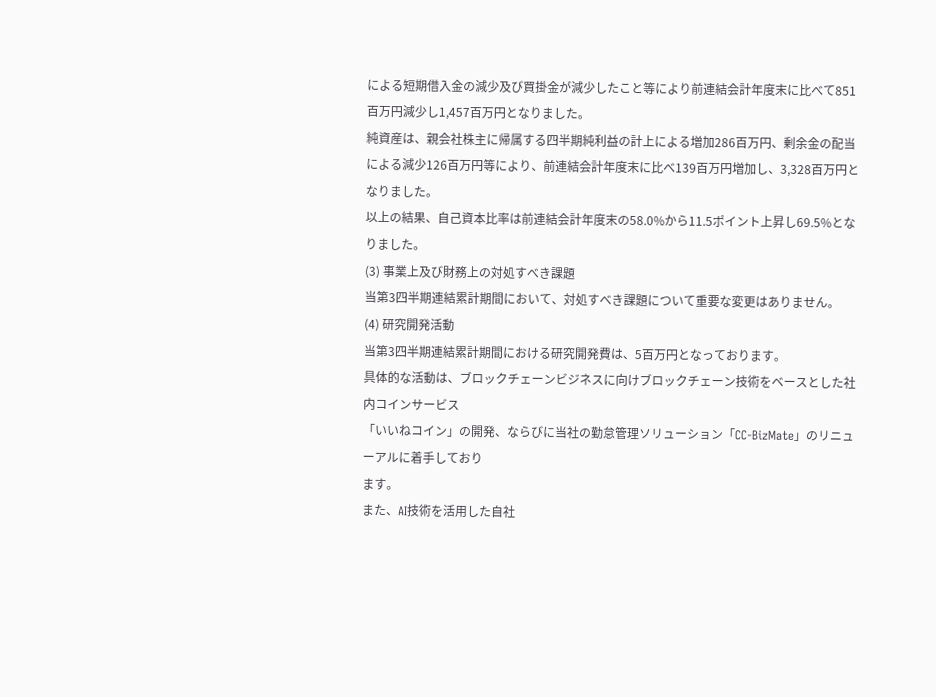による短期借入金の減少及び買掛金が減少したこと等により前連結会計年度末に比べて851百万円減少し1,457百万円となりました。
純資産は、親会社株主に帰属する四半期純利益の計上による増加286百万円、剰余金の配当による減少126百万円等により、前連結会計年度末に比べ139百万円増加し、3,328百万円となりました。
以上の結果、自己資本比率は前連結会計年度末の58.0%から11.5ポイント上昇し69.5%となりました。
(3) 事業上及び財務上の対処すべき課題
当第3四半期連結累計期間において、対処すべき課題について重要な変更はありません。
(4) 研究開発活動
当第3四半期連結累計期間における研究開発費は、5百万円となっております。
具体的な活動は、ブロックチェーンビジネスに向けブロックチェーン技術をベースとした社内コインサービス
「いいねコイン」の開発、ならびに当社の勤怠管理ソリューション「CC-BizMate」のリニューアルに着手しており
ます。
また、AI技術を活用した自社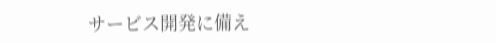サービス開発に備え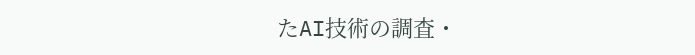たAI技術の調査・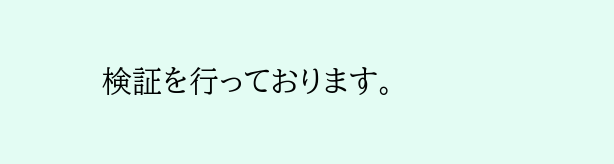検証を行っております。